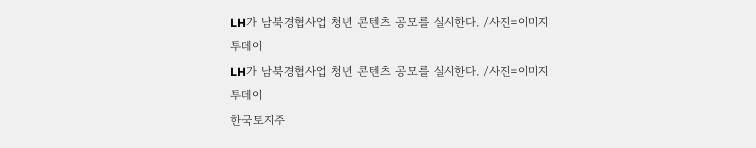LH가 남북경협사업 청년 콘텐츠 공모를 실시한다. /사진=이미지투데이
LH가 남북경협사업 청년 콘텐츠 공모를 실시한다. /사진=이미지투데이
한국토지주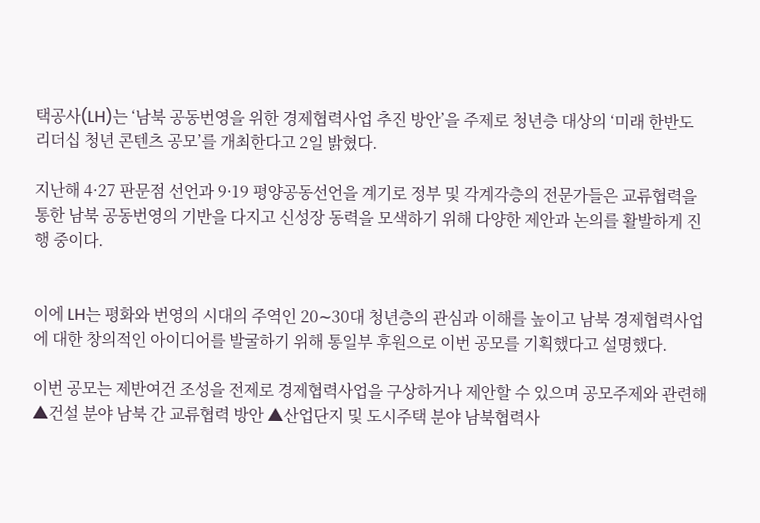택공사(LH)는 ‘남북 공동번영을 위한 경제협력사업 추진 방안’을 주제로 청년층 대상의 ‘미래 한반도 리더십 청년 콘텐츠 공모’를 개최한다고 2일 밝혔다.

지난해 4·27 판문점 선언과 9·19 평양공동선언을 계기로 정부 및 각계각층의 전문가들은 교류협력을 통한 남북 공동번영의 기반을 다지고 신성장 동력을 모색하기 위해 다양한 제안과 논의를 활발하게 진행 중이다.


이에 LH는 평화와 번영의 시대의 주역인 20∼30대 청년층의 관심과 이해를 높이고 남북 경제협력사업에 대한 창의적인 아이디어를 발굴하기 위해 통일부 후원으로 이번 공모를 기획했다고 설명했다.

이번 공모는 제반여건 조성을 전제로 경제협력사업을 구상하거나 제안할 수 있으며 공모주제와 관련해 ▲건설 분야 남북 간 교류협력 방안 ▲산업단지 및 도시주택 분야 남북협력사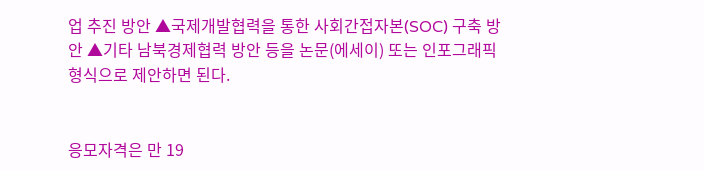업 추진 방안 ▲국제개발협력을 통한 사회간접자본(SOC) 구축 방안 ▲기타 남북경제협력 방안 등을 논문(에세이) 또는 인포그래픽 형식으로 제안하면 된다.


응모자격은 만 19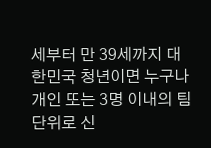세부터 만 39세까지 대한민국 청년이면 누구나 개인 또는 3명 이내의 팀 단위로 신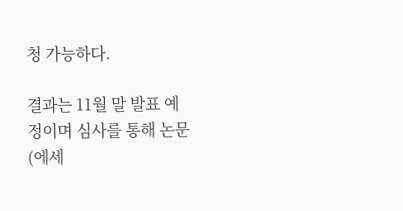청 가능하다.

결과는 11월 말 발표 예정이며 심사를 통해 논문(에세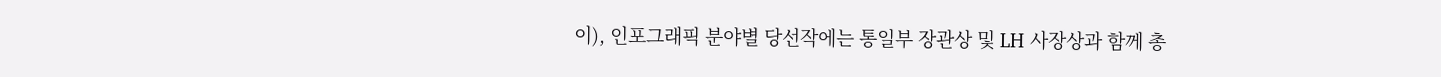이), 인포그래픽 분야별 당선작에는 통일부 장관상 및 LH 사장상과 함께 총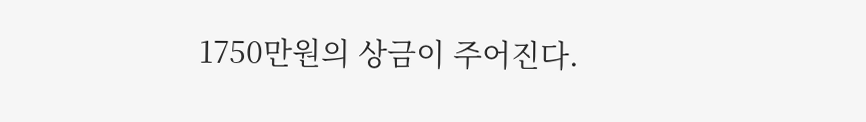1750만원의 상금이 주어진다.